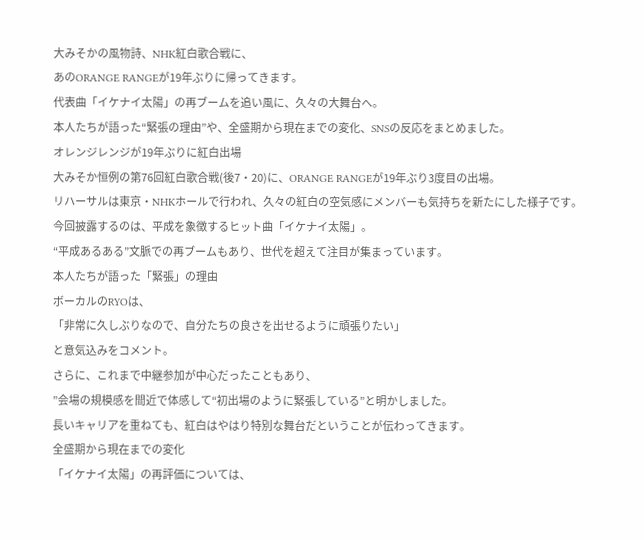大みそかの風物詩、NHK紅白歌合戦に、
あのORANGE RANGEが19年ぶりに帰ってきます。
代表曲「イケナイ太陽」の再ブームを追い風に、久々の大舞台へ。
本人たちが語った“緊張の理由”や、全盛期から現在までの変化、SNSの反応をまとめました。
オレンジレンジが19年ぶりに紅白出場
大みそか恒例の第76回紅白歌合戦(後7・20)に、ORANGE RANGEが19年ぶり3度目の出場。
リハーサルは東京・NHKホールで行われ、久々の紅白の空気感にメンバーも気持ちを新たにした様子です。
今回披露するのは、平成を象徴するヒット曲「イケナイ太陽」。
“平成あるある”文脈での再ブームもあり、世代を超えて注目が集まっています。
本人たちが語った「緊張」の理由
ボーカルのRYOは、
「非常に久しぶりなので、自分たちの良さを出せるように頑張りたい」
と意気込みをコメント。
さらに、これまで中継参加が中心だったこともあり、
”会場の規模感を間近で体感して“初出場のように緊張している”と明かしました。
長いキャリアを重ねても、紅白はやはり特別な舞台だということが伝わってきます。
全盛期から現在までの変化
「イケナイ太陽」の再評価については、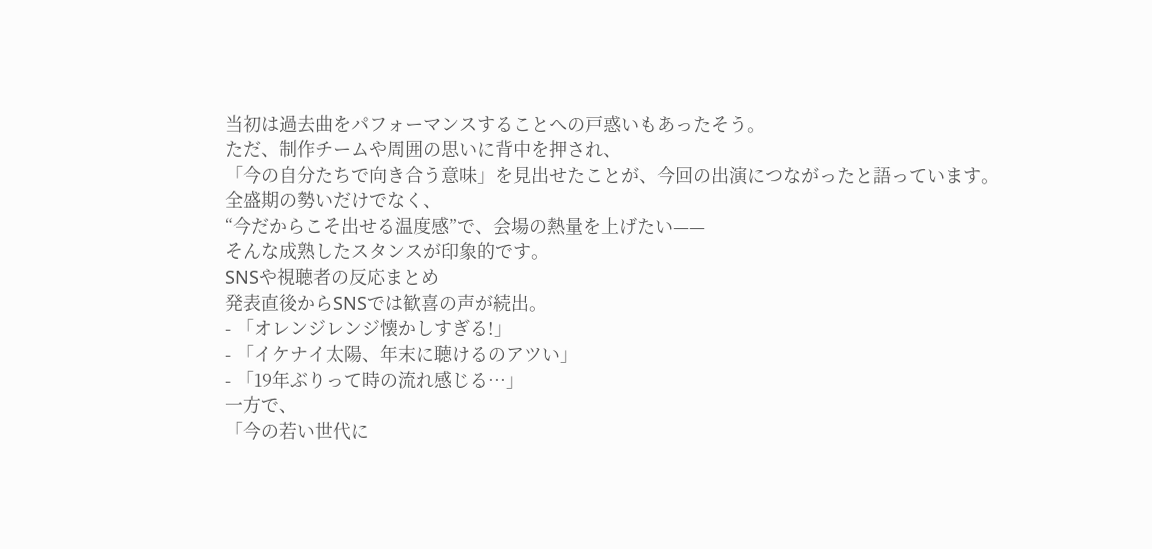当初は過去曲をパフォーマンスすることへの戸惑いもあったそう。
ただ、制作チームや周囲の思いに背中を押され、
「今の自分たちで向き合う意味」を見出せたことが、今回の出演につながったと語っています。
全盛期の勢いだけでなく、
“今だからこそ出せる温度感”で、会場の熱量を上げたい——
そんな成熟したスタンスが印象的です。
SNSや視聴者の反応まとめ
発表直後からSNSでは歓喜の声が続出。
- 「オレンジレンジ懐かしすぎる!」
- 「イケナイ太陽、年末に聴けるのアツい」
- 「19年ぶりって時の流れ感じる…」
一方で、
「今の若い世代に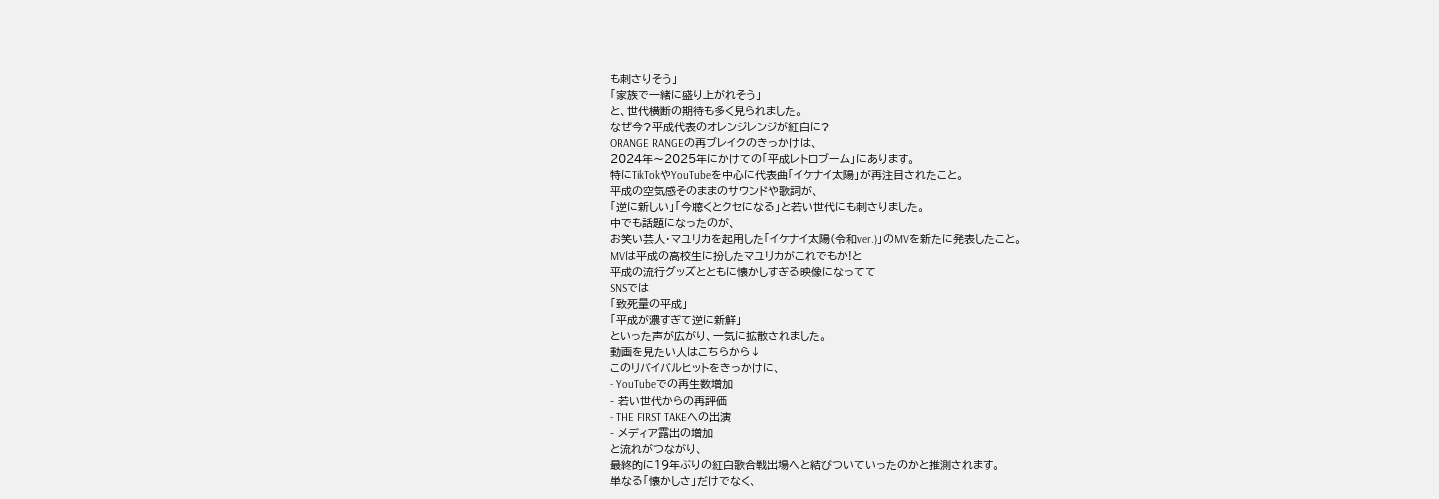も刺さりそう」
「家族で一緒に盛り上がれそう」
と、世代横断の期待も多く見られました。
なぜ今?平成代表のオレンジレンジが紅白に?
ORANGE RANGEの再ブレイクのきっかけは、
2024年〜2025年にかけての「平成レトロブーム」にあります。
特にTikTokやYouTubeを中心に代表曲「イケナイ太陽」が再注目されたこと。
平成の空気感そのままのサウンドや歌詞が、
「逆に新しい」「今聴くとクセになる」と若い世代にも刺さりました。
中でも話題になったのが、
お笑い芸人・マユリカを起用した「イケナイ太陽(令和ver.)」のMVを新たに発表したこと。
MVは平成の高校生に扮したマユリカがこれでもか!と
平成の流行グッズとともに懐かしすぎる映像になってて
SNSでは
「致死量の平成」
「平成が濃すぎて逆に新鮮」
といった声が広がり、一気に拡散されました。
動画を見たい人はこちらから↓
このリバイバルヒットをきっかけに、
- YouTubeでの再生数増加
- 若い世代からの再評価
- THE FIRST TAKEへの出演
- メディア露出の増加
と流れがつながり、
最終的に19年ぶりの紅白歌合戦出場へと結びついていったのかと推測されます。
単なる「懐かしさ」だけでなく、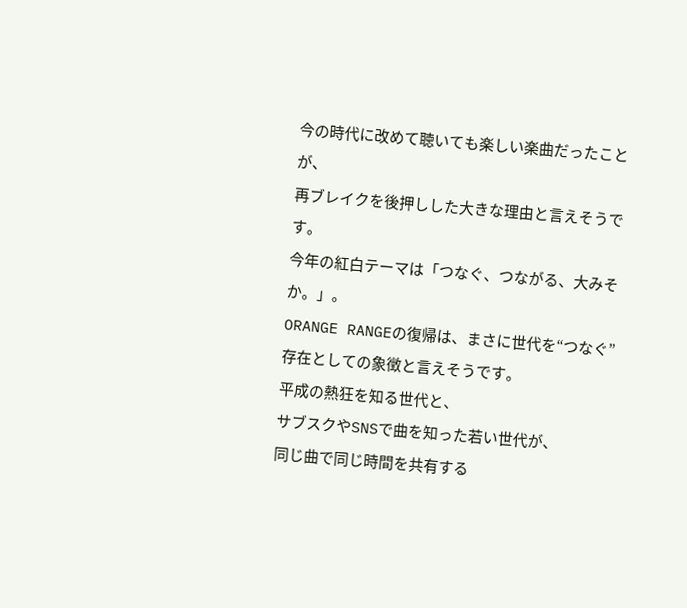今の時代に改めて聴いても楽しい楽曲だったことが、
再ブレイクを後押しした大きな理由と言えそうです。
今年の紅白テーマは「つなぐ、つながる、大みそか。」。
ORANGE RANGEの復帰は、まさに世代を“つなぐ”存在としての象徴と言えそうです。
平成の熱狂を知る世代と、
サブスクやSNSで曲を知った若い世代が、
同じ曲で同じ時間を共有する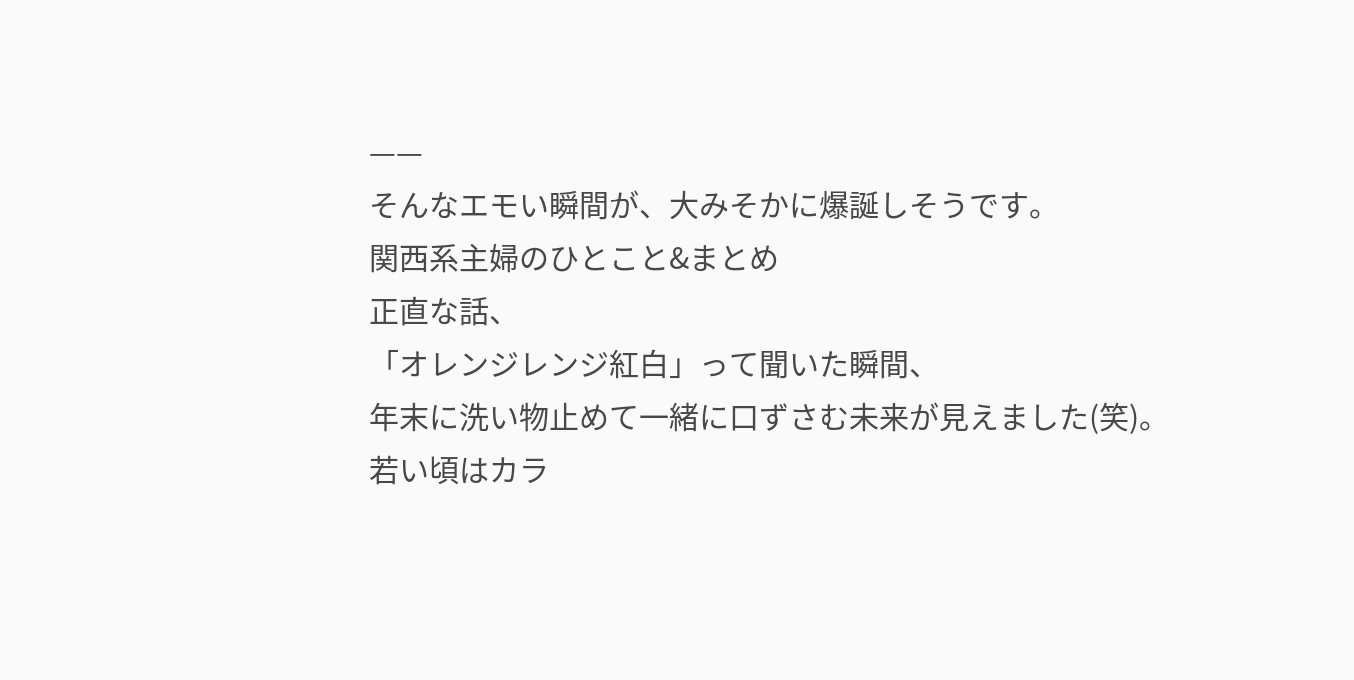——
そんなエモい瞬間が、大みそかに爆誕しそうです。
関西系主婦のひとこと&まとめ
正直な話、
「オレンジレンジ紅白」って聞いた瞬間、
年末に洗い物止めて一緒に口ずさむ未来が見えました(笑)。
若い頃はカラ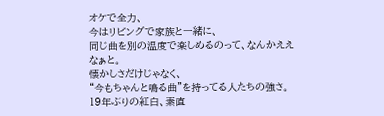オケで全力、
今はリビングで家族と一緒に、
同じ曲を別の温度で楽しめるのって、なんかええなぁと。
懐かしさだけじゃなく、
“今もちゃんと鳴る曲”を持ってる人たちの強さ。
19年ぶりの紅白、素直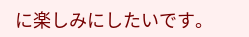に楽しみにしたいです。